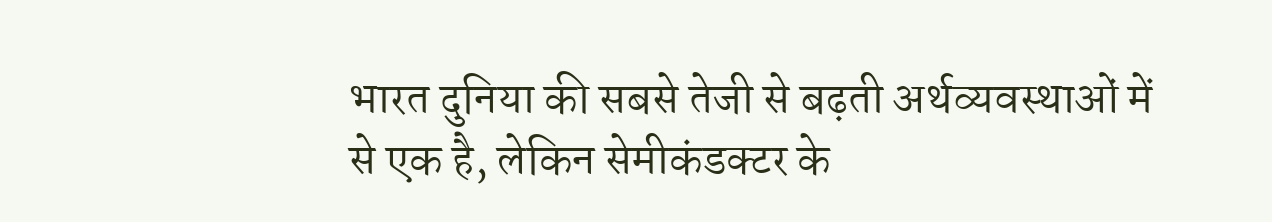भारत दुनिया की सबसे तेजी से बढ़ती अर्थव्यवस्थाओं में से एक है, लेकिन सेमीकंडक्टर के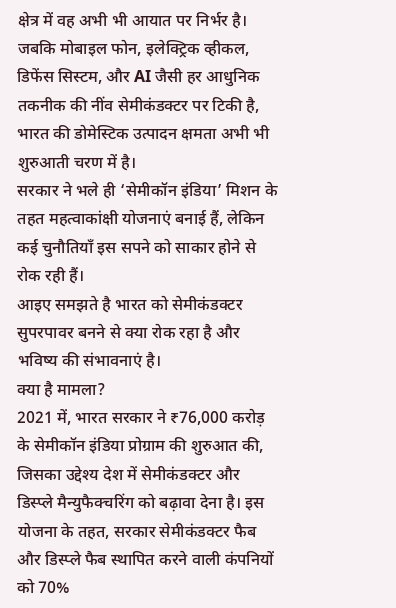क्षेत्र में वह अभी भी आयात पर निर्भर है। जबकि मोबाइल फोन, इलेक्ट्रिक व्हीकल, डिफेंस सिस्टम, और AI जैसी हर आधुनिक तकनीक की नींव सेमीकंडक्टर पर टिकी है, भारत की डोमेस्टिक उत्पादन क्षमता अभी भी शुरुआती चरण में है।
सरकार ने भले ही ‘सेमीकॉन इंडिया’ मिशन के तहत महत्वाकांक्षी योजनाएं बनाई हैं, लेकिन कई चुनौतियाँ इस सपने को साकार होने से रोक रही हैं।
आइए समझते है भारत को सेमीकंडक्टर सुपरपावर बनने से क्या रोक रहा है और भविष्य की संभावनाएं है।
क्या है मामला?
2021 में, भारत सरकार ने ₹76,000 करोड़ के सेमीकॉन इंडिया प्रोग्राम की शुरुआत की, जिसका उद्देश्य देश में सेमीकंडक्टर और डिस्प्ले मैन्युफैक्चरिंग को बढ़ावा देना है। इस योजना के तहत, सरकार सेमीकंडक्टर फैब और डिस्प्ले फैब स्थापित करने वाली कंपनियों को 70%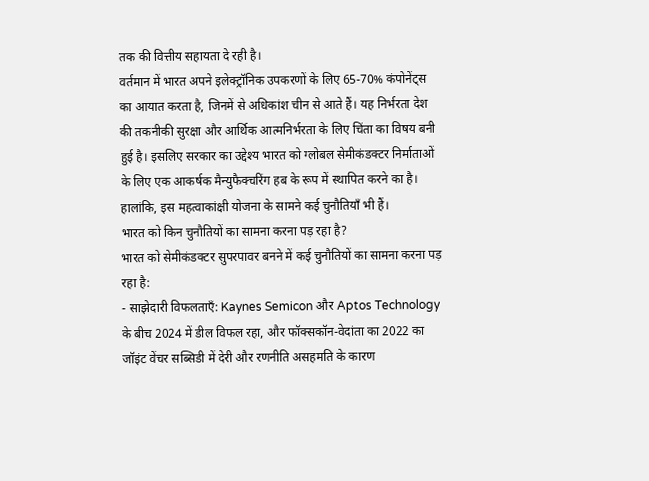तक की वित्तीय सहायता दे रही है।
वर्तमान में भारत अपने इलेक्ट्रॉनिक उपकरणों के लिए 65-70% कंपोनेंट्स का आयात करता है, जिनमें से अधिकांश चीन से आते हैं। यह निर्भरता देश की तकनीकी सुरक्षा और आर्थिक आत्मनिर्भरता के लिए चिंता का विषय बनी हुई है। इसलिए सरकार का उद्देश्य भारत को ग्लोबल सेमीकंडक्टर निर्माताओं के लिए एक आकर्षक मैन्युफैक्चरिंग हब के रूप में स्थापित करने का है। हालांकि, इस महत्वाकांक्षी योजना के सामने कई चुनौतियाँ भी हैं।
भारत को किन चुनौतियों का सामना करना पड़ रहा है?
भारत को सेमीकंडक्टर सुपरपावर बनने में कई चुनौतियों का सामना करना पड़ रहा है:
- साझेदारी विफलताएँ: Kaynes Semicon और Aptos Technology के बीच 2024 में डील विफल रहा, और फॉक्सकॉन-वेदांता का 2022 का जॉइंट वेंचर सब्सिडी में देरी और रणनीति असहमति के कारण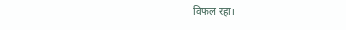विफल रहा।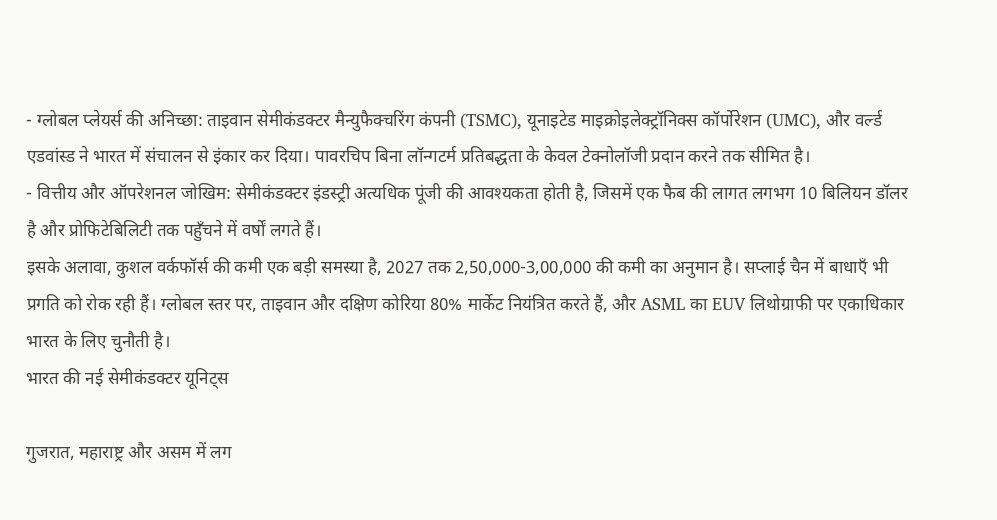- ग्लोबल प्लेयर्स की अनिच्छा: ताइवान सेमीकंडक्टर मैन्युफैक्चरिंग कंपनी (TSMC), यूनाइटेड माइक्रोइलेक्ट्रॉनिक्स कॉर्पोरेशन (UMC), और वर्ल्ड एडवांस्ड ने भारत में संचालन से इंकार कर दिया। पावरचिप बिना लॉन्गटर्म प्रतिबद्धता के केवल टेक्नोलॉजी प्रदान करने तक सीमित है।
- वित्तीय और ऑपरेशनल जोखिम: सेमीकंडक्टर इंडस्ट्री अत्यधिक पूंजी की आवश्यकता होती है, जिसमें एक फैब की लागत लगभग 10 बिलियन डॉलर है और प्रोफिटेबिलिटी तक पहुँचने में वर्षों लगते हैं।
इसके अलावा, कुशल वर्कफॉर्स की कमी एक बड़ी समस्या है, 2027 तक 2,50,000-3,00,000 की कमी का अनुमान है। सप्लाई चैन में बाधाएँ भी प्रगति को रोक रही हैं। ग्लोबल स्तर पर, ताइवान और दक्षिण कोरिया 80% मार्केट नियंत्रित करते हैं, और ASML का EUV लिथोग्राफी पर एकाधिकार भारत के लिए चुनौती है।
भारत की नई सेमीकंडक्टर यूनिट्स

गुजरात, महाराष्ट्र और असम में लग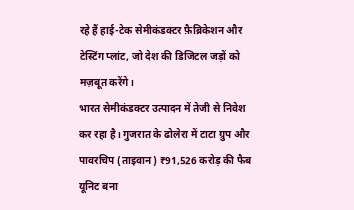रहे हैं हाई-टेक सेमीकंडक्टर फ़ैब्रिकेशन और टेस्टिंग प्लांट, जो देश की डिजिटल जड़ों को मज़बूत करेंगे।
भारत सेमीकंडक्टर उत्पादन में तेजी से निवेश कर रहा है। गुजरात के ढोलेरा में टाटा ग्रुप और पावरचिप (ताइवान) ₹91,526 करोड़ की फैब यूनिट बना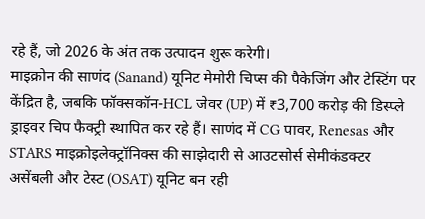रहे हैं, जो 2026 के अंत तक उत्पादन शुरू करेगी।
माइक्रोन की साणंद (Sanand) यूनिट मेमोरी चिप्स की पैकेजिंग और टेस्टिंग पर केंद्रित है, जबकि फॉक्सकॉन-HCL जेवर (UP) में ₹3,700 करोड़ की डिस्प्ले ड्राइवर चिप फैक्ट्री स्थापित कर रहे हैं। साणंद में CG पावर, Renesas और STARS माइक्रोइलेक्ट्रॉनिक्स की साझेदारी से आउटसोर्स सेमीकंडक्टर असेंबली और टेस्ट (OSAT) यूनिट बन रही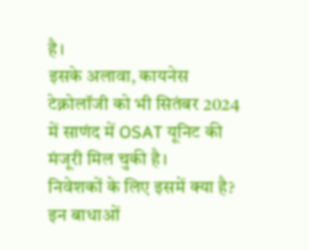है।
इसके अलावा, कायनेस टेक्नोलॉजी को भी सितंबर 2024 में साणंद में OSAT यूनिट की मंजूरी मिल चुकी है।
निवेशकों के लिए इसमें क्या है?
इन बाधाओं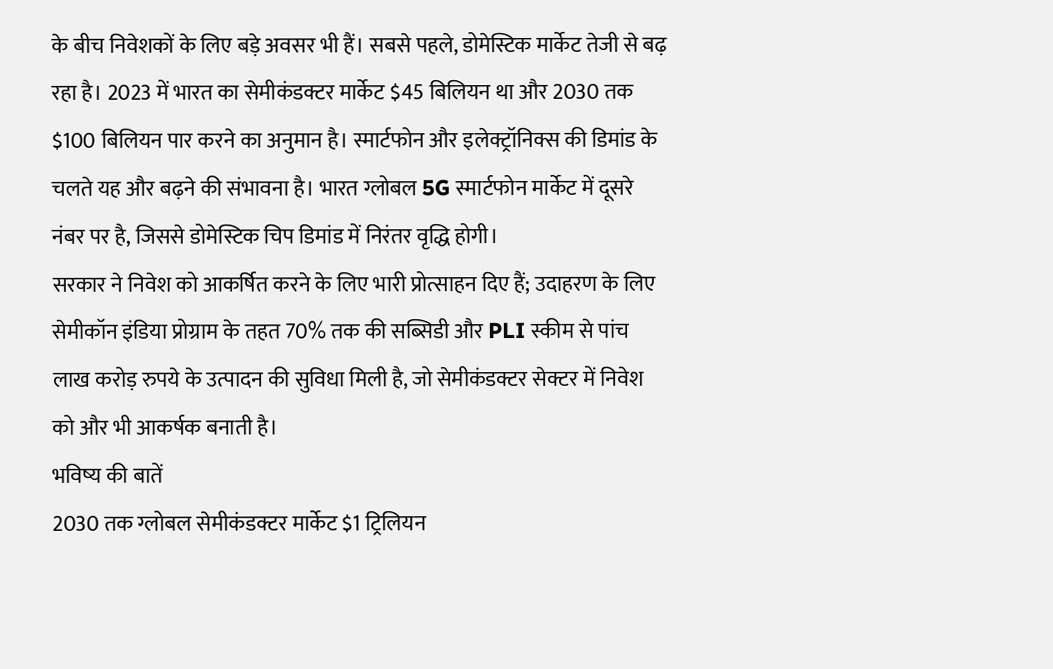के बीच निवेशकों के लिए बड़े अवसर भी हैं। सबसे पहले, डोमेस्टिक मार्केट तेजी से बढ़ रहा है। 2023 में भारत का सेमीकंडक्टर मार्केट $45 बिलियन था और 2030 तक $100 बिलियन पार करने का अनुमान है। स्मार्टफोन और इलेक्ट्रॉनिक्स की डिमांड के चलते यह और बढ़ने की संभावना है। भारत ग्लोबल 5G स्मार्टफोन मार्केट में दूसरे नंबर पर है, जिससे डोमेस्टिक चिप डिमांड में निरंतर वृद्धि होगी।
सरकार ने निवेश को आकर्षित करने के लिए भारी प्रोत्साहन दिए हैं; उदाहरण के लिए सेमीकॉन इंडिया प्रोग्राम के तहत 70% तक की सब्सिडी और PLI स्कीम से पांच लाख करोड़ रुपये के उत्पादन की सुविधा मिली है, जो सेमीकंडक्टर सेक्टर में निवेश को और भी आकर्षक बनाती है।
भविष्य की बातें
2030 तक ग्लोबल सेमीकंडक्टर मार्केट $1 ट्रिलियन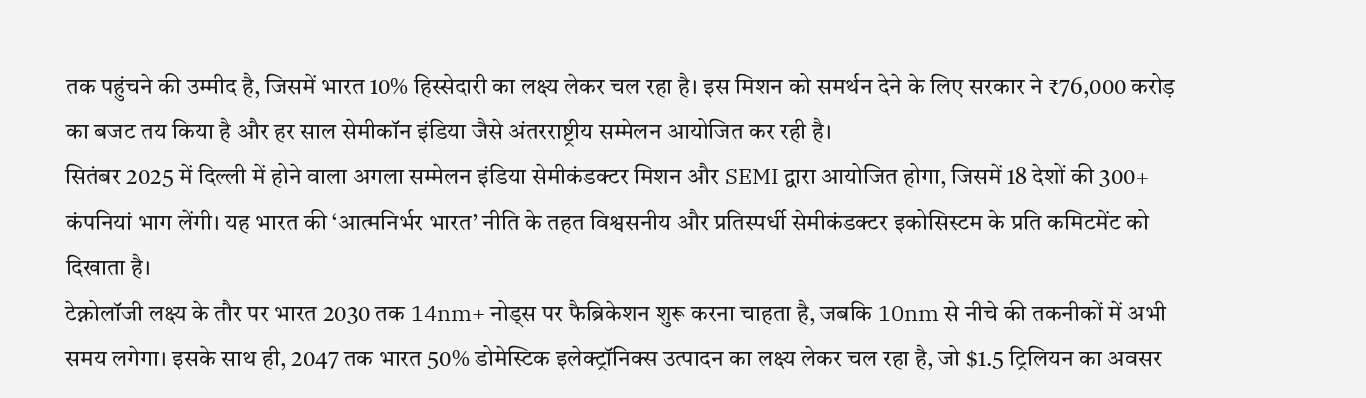तक पहुंचने की उम्मीद है, जिसमें भारत 10% हिस्सेदारी का लक्ष्य लेकर चल रहा है। इस मिशन को समर्थन देने के लिए सरकार ने ₹76,000 करोड़ का बजट तय किया है और हर साल सेमीकॉन इंडिया जैसे अंतरराष्ट्रीय सम्मेलन आयोजित कर रही है।
सितंबर 2025 में दिल्ली में होने वाला अगला सम्मेलन इंडिया सेमीकंडक्टर मिशन और SEMI द्वारा आयोजित होगा, जिसमें 18 देशों की 300+ कंपनियां भाग लेंगी। यह भारत की ‘आत्मनिर्भर भारत’ नीति के तहत विश्वसनीय और प्रतिस्पर्धी सेमीकंडक्टर इकोसिस्टम के प्रति कमिटमेंट को दिखाता है।
टेक्नोलॉजी लक्ष्य के तौर पर भारत 2030 तक 14nm+ नोड्स पर फैब्रिकेशन शुरू करना चाहता है, जबकि 10nm से नीचे की तकनीकों में अभी समय लगेगा। इसके साथ ही, 2047 तक भारत 50% डोमेस्टिक इलेक्ट्रॉनिक्स उत्पादन का लक्ष्य लेकर चल रहा है, जो $1.5 ट्रिलियन का अवसर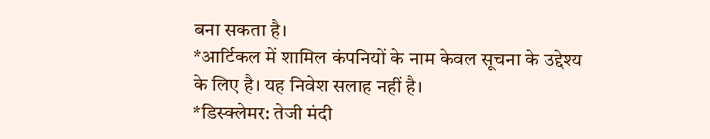बना सकता है।
*आर्टिकल में शामिल कंपनियों के नाम केवल सूचना के उद्देश्य के लिए है। यह निवेश सलाह नहीं है।
*डिस्क्लेमर: तेजी मंदी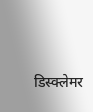डिस्क्लेमर